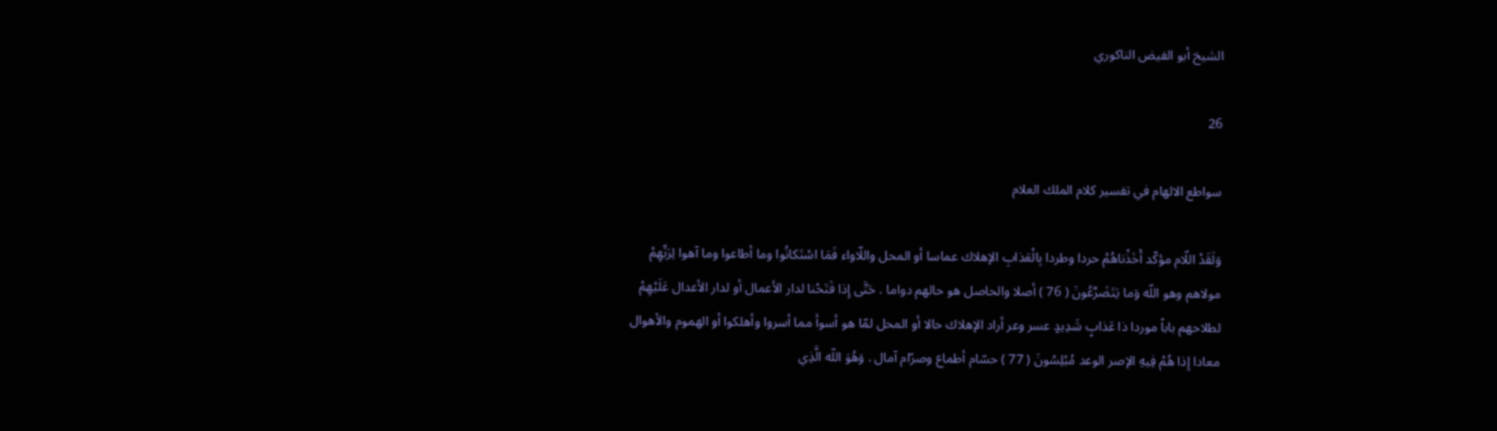الشيخ أبو الفيض الناكوري

26

سواطع الالهام في تفسير كلام الملك العلام

وَلَقَدْ اللّام مؤكّد أَخَذْناهُمْ حردا وطردا بِالْعَذابِ الإهلاك عماسا أو المحل واللّاواء فَمَا اسْتَكانُوا وما أطاعوا وما آهوا لِرَبِّهِمْ مولاهم وهو اللّه وَما يَتَضَرَّعُونَ ( 76 ) أصلا والحاصل هو حالهم دواما . حَتَّى إِذا فَتَحْنا لدار الأعمال أو لدار الأعدال عَلَيْهِمْ لطلاحهم باباً موردا ذا عَذابٍ شَدِيدٍ عسر وعر أراد الإهلاك حالا أو المحل لمّا هو أسوأ مما أسروا وأهلكوا أو الهموم والأهوال معادا إِذا هُمْ فِيهِ الإصر الوعد مُبْلِسُونَ ( 77 ) حسّام أطماع وصرّام آمال . وَهُوَ اللّه الَّذِي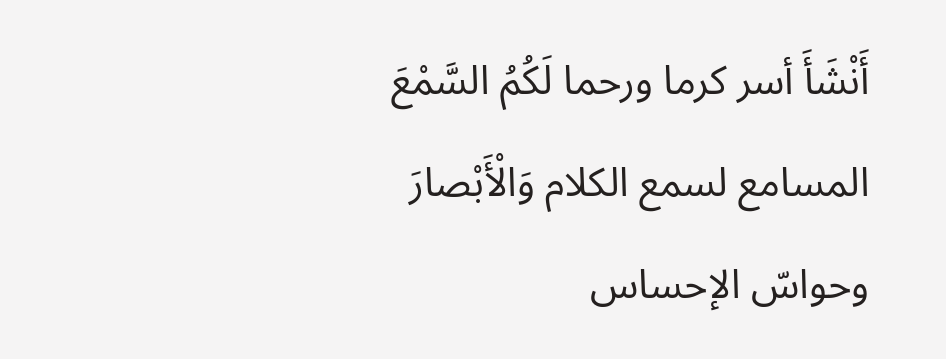أَنْشَأَ أسر كرما ورحما لَكُمُ السَّمْعَ المسامع لسمع الكلام وَالْأَبْصارَ وحواسّ الإحساس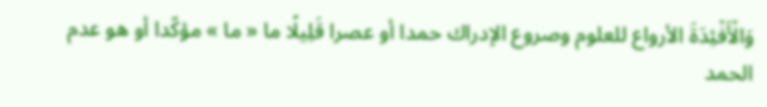وَالْأَفْئِدَةَ الأرواع للعلوم وصروع الإدراك حمدا أو عصرا قَلِيلًا ما « ما » مؤكّدا أو هو عدم الحمد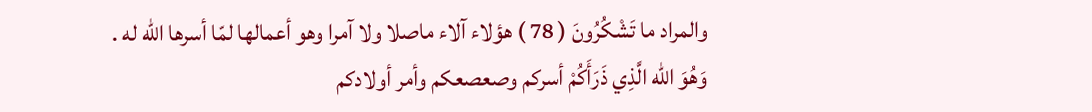والمراد ما تَشْكُرُونَ ( 78 ) هؤلاء آلاء ماصلا ولا آمرا وهو أعمالها لمّا أسرها اللّه له . وَهُوَ اللّه الَّذِي ذَرَأَكُمْ أسركم وصعصعكم وأمر أولادكم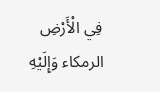فِي الْأَرْضِ الرمكاء وَإِلَيْهِ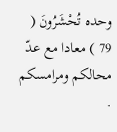وحده تُحْشَرُونَ ( 79 ) معادا مع عدّ محالكم ومرامسكم .